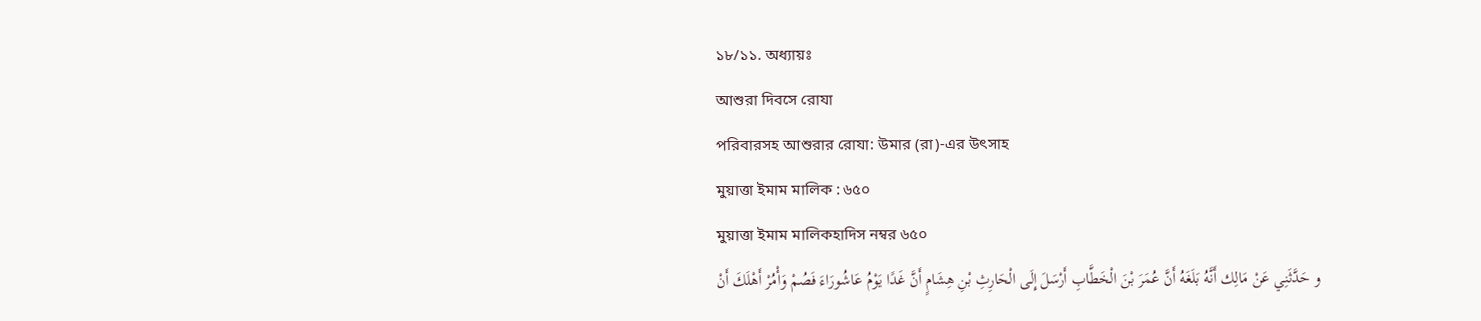১৮/১১. অধ্যায়ঃ
আশুরা দিবসে রোযা
পরিবারসহ আশুরার রোযা: উমার (রা)-এর উৎসাহ
মুয়াত্তা ইমাম মালিক : ৬৫০
মুয়াত্তা ইমাম মালিকহাদিস নম্বর ৬৫০
و حَدَّثَنِي عَنْ مَالِك أَنَّهُ بَلَغَهُ أَنَّ عُمَرَ بْنَ الْخَطَّابِ أَرْسَلَ إِلَى الْحَارِثِ بْنِ هِشَامٍ أَنَّ غَدًا يَوْمُ عَاشُورَاءَ فَصُمْ وَأْمُرْ أَهْلَكَ أَنْ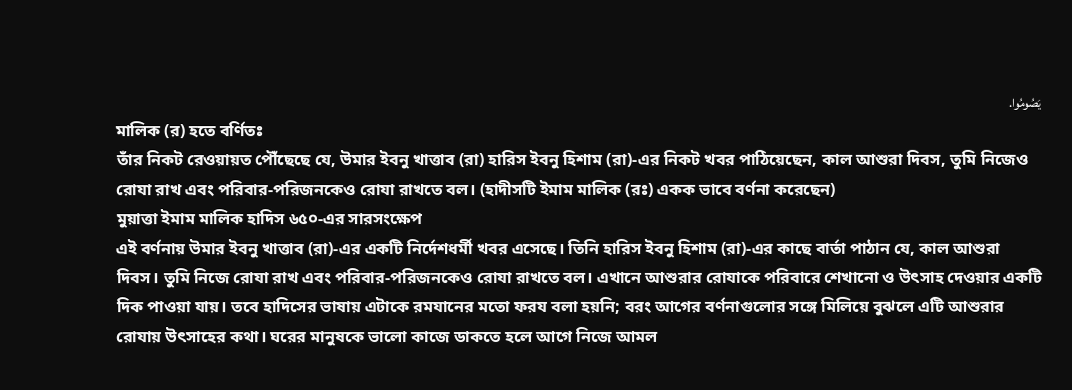يَصُومُوا.
মালিক (র) হতে বর্ণিতঃ
তাঁর নিকট রেওয়ায়ত পৌঁছেছে যে, উমার ইবনু খাত্তাব (রা) হারিস ইবনু হিশাম (রা)-এর নিকট খবর পাঠিয়েছেন, কাল আশুরা দিবস, তুমি নিজেও রোযা রাখ এবং পরিবার-পরিজনকেও রোযা রাখতে বল। (হাদীসটি ইমাম মালিক (রঃ) একক ভাবে বর্ণনা করেছেন)
মুয়াত্তা ইমাম মালিক হাদিস ৬৫০-এর সারসংক্ষেপ
এই বর্ণনায় উমার ইবনু খাত্তাব (রা)-এর একটি নির্দেশধর্মী খবর এসেছে। তিনি হারিস ইবনু হিশাম (রা)-এর কাছে বার্তা পাঠান যে, কাল আশুরা দিবস। তুমি নিজে রোযা রাখ এবং পরিবার-পরিজনকেও রোযা রাখতে বল। এখানে আশুরার রোযাকে পরিবারে শেখানো ও উৎসাহ দেওয়ার একটি দিক পাওয়া যায়। তবে হাদিসের ভাষায় এটাকে রমযানের মতো ফরয বলা হয়নি; বরং আগের বর্ণনাগুলোর সঙ্গে মিলিয়ে বুঝলে এটি আশুরার রোযায় উৎসাহের কথা। ঘরের মানুষকে ভালো কাজে ডাকতে হলে আগে নিজে আমল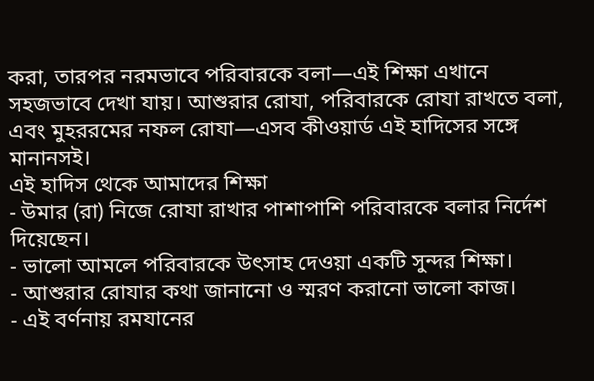করা, তারপর নরমভাবে পরিবারকে বলা—এই শিক্ষা এখানে সহজভাবে দেখা যায়। আশুরার রোযা, পরিবারকে রোযা রাখতে বলা, এবং মুহররমের নফল রোযা—এসব কীওয়ার্ড এই হাদিসের সঙ্গে মানানসই।
এই হাদিস থেকে আমাদের শিক্ষা
- উমার (রা) নিজে রোযা রাখার পাশাপাশি পরিবারকে বলার নির্দেশ দিয়েছেন।
- ভালো আমলে পরিবারকে উৎসাহ দেওয়া একটি সুন্দর শিক্ষা।
- আশুরার রোযার কথা জানানো ও স্মরণ করানো ভালো কাজ।
- এই বর্ণনায় রমযানের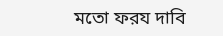মতো ফরয দাবি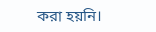করা হয়নি।